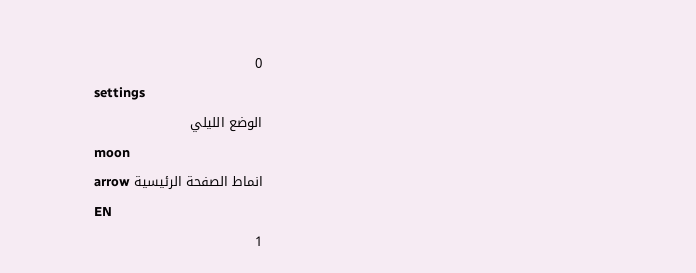0
settings
الوضع الليلي
moon
انماط الصفحة الرئيسية arrow
EN
1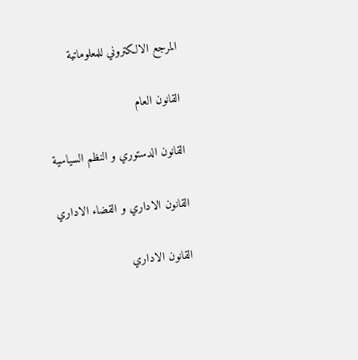المرجع الالكتروني للمعلوماتية

القانون العام

القانون الدستوري و النظم السياسية

القانون الاداري و القضاء الاداري

القانون الاداري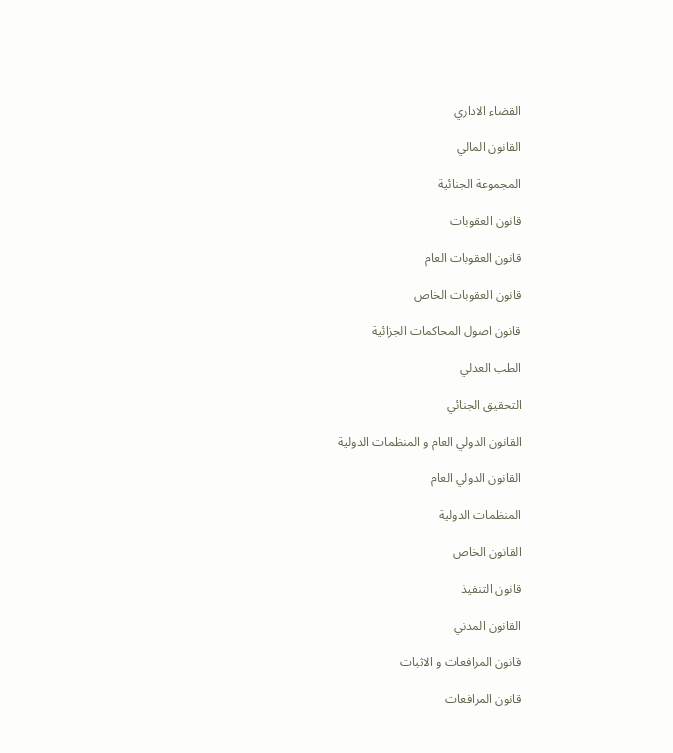القضاء الاداري

القانون المالي

المجموعة الجنائية

قانون العقوبات

قانون العقوبات العام

قانون العقوبات الخاص

قانون اصول المحاكمات الجزائية

الطب العدلي

التحقيق الجنائي

القانون الدولي العام و المنظمات الدولية

القانون الدولي العام

المنظمات الدولية

القانون الخاص

قانون التنفيذ

القانون المدني

قانون المرافعات و الاثبات

قانون المرافعات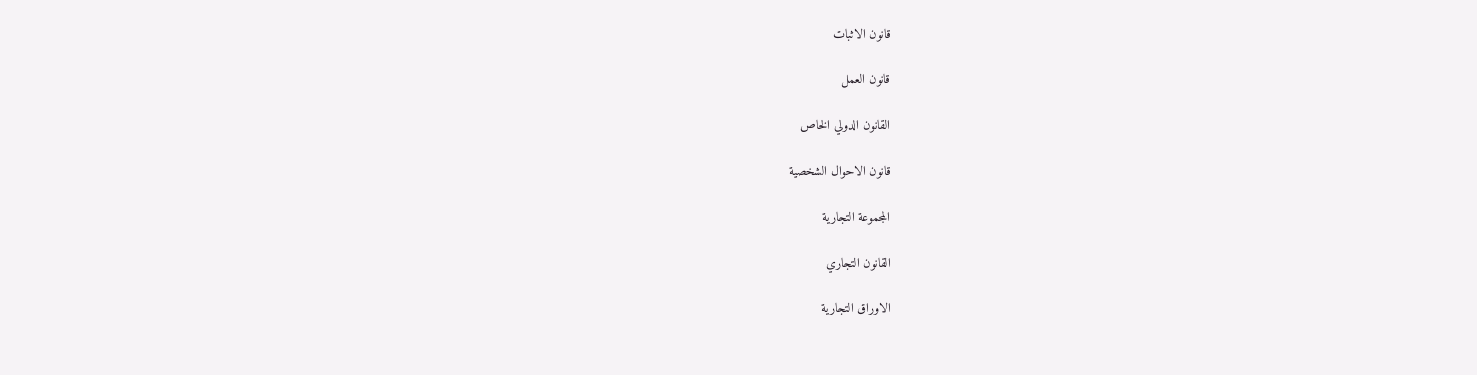قانون الاثبات

قانون العمل

القانون الدولي الخاص

قانون الاحوال الشخصية

المجموعة التجارية

القانون التجاري

الاوراق التجارية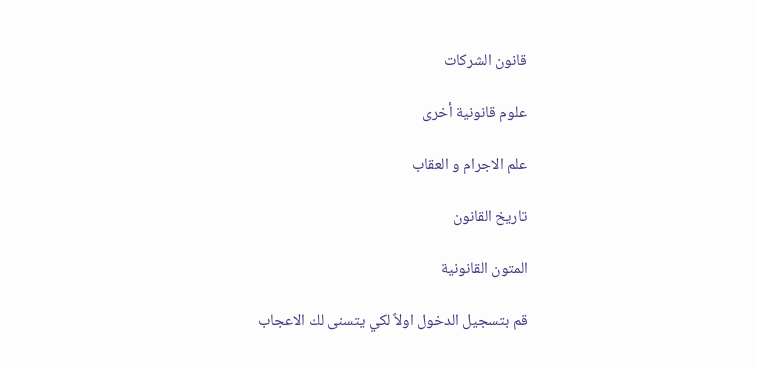قانون الشركات

علوم قانونية أخرى

علم الاجرام و العقاب

تاريخ القانون

المتون القانونية

قم بتسجيل الدخول اولاً لكي يتسنى لك الاعجاب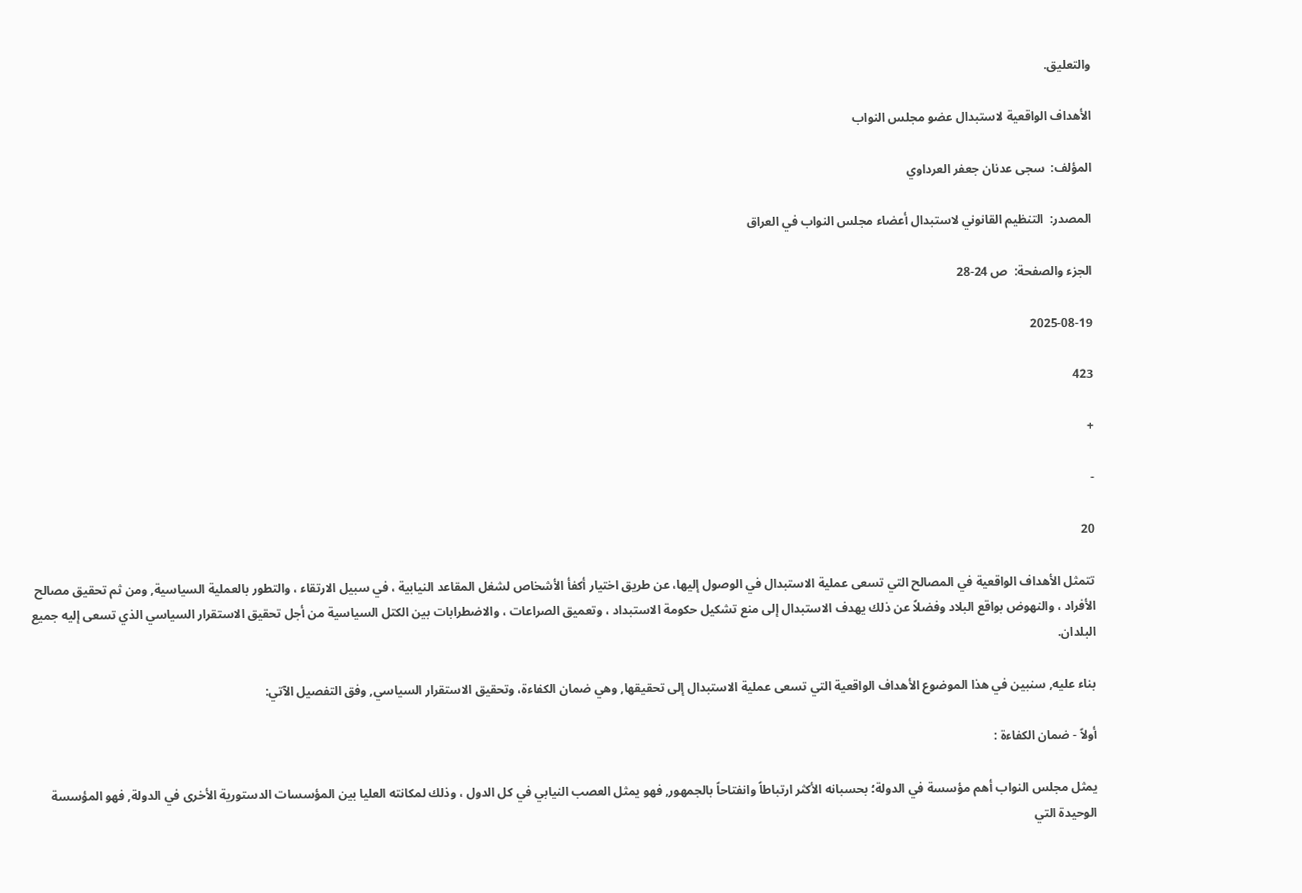والتعليق.

الأهداف الواقعية لاستبدال عضو مجلس النواب

المؤلف:  سجى عدنان جعفر العرداوي

المصدر:  التنظيم القانوني لاستبدال أعضاء مجلس النواب في العراق

الجزء والصفحة:  ص 24-28

2025-08-19

423

+

-

20

تتمثل الأهداف الواقعية في المصالح التي تسعى عملية الاستبدال في الوصول إليها، عن طريق اختيار أكفأ الأشخاص لشغل المقاعد النيابية ، في سبيل الارتقاء ، والتطور بالعملية السياسية, ومن ثم تحقيق مصالح الأفراد ، والنهوض بواقع البلاد وفضلاً عن ذلك يهدف الاستبدال إلى منع تشكيل حكومة الاستبداد ، وتعميق الصراعات ، والاضطرابات بين الكتل السياسية من أجل تحقيق الاستقرار السياسي الذي تسعى إليه جميع البلدان.

بناء عليه, سنبين في هذا الموضوع الأهداف الواقعية التي تسعى عملية الاستبدال إلى تحقيقها, وهي ضمان الكفاءة، وتحقيق الاستقرار السياسي, وفق التفصيل الآتي:

أولاً - ضمان الكفاءة :

يمثل مجلس النواب أهم مؤسسة في الدولة؛ بحسبانه الأكثر ارتباطاً وانفتاحاً بالجمهور, فهو يمثل العصب النيابي في كل الدول ، وذلك لمكانته العليا بين المؤسسات الدستورية الأخرى في الدولة, فهو المؤسسة الوحيدة التي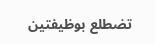تضطلع بوظيفتين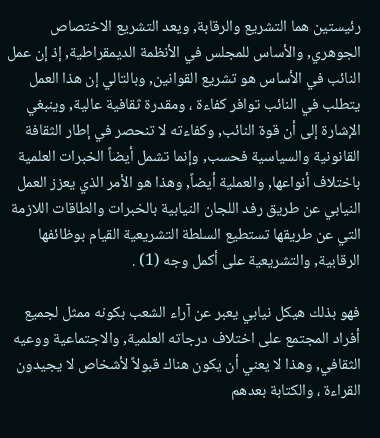رئيستين هما التشريع والرقابة, ويعد التشريع الاختصاص الجوهري, والأساس للمجلس في الأنظمة الديمقراطية, إذ إن عمل النائب في الأساس هو تشريع القوانين, وبالتالي إن هذا العمل يتطلب في النائب توافر كفاءة ، ومقدرة ثقافية عالية, وينبغي الإشارة إلى أن قوة النائب, وكفاءته لا تنحصر في إطار الثقافة القانونية والسياسية فحسب, وإنما تشمل أيضاً الخبرات العلمية باختلاف أنواعها, والعملية أيضاً, وهذا هو الأمر الذي يعزز العمل النيابي عن طريق رفد اللجان النيابية بالخبرات والطاقات اللازمة التي عن طريقها تستطيع السلطة التشريعية القيام بوظائفها الرقابية, والتشريعية على أكمل وجه (1) .

فهو بذلك هيكل نيابي يعبر عن آراء الشعب بكونه ممثل لجميع أفراد المجتمع على اختلاف درجاته العلمية, والاجتماعية ووعيه الثقافي, وهذا لا يعني أن يكون هناك قبولاً لأشخاص لا يجيدون القراءة ، والكتابة بعدهم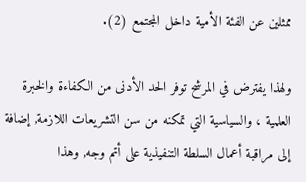ممثلين عن الفئة الأمية داخل المجتمع (2).

ولهذا يفترض في المرشح توفر الحد الأدنى من الكفاءة والخبرة العلمية ، والسياسية التي تمكنه من سن التشريعات اللازمة, إضافة إلى مراقبة أعمال السلطة التنفيذية على أتم وجه, وهذا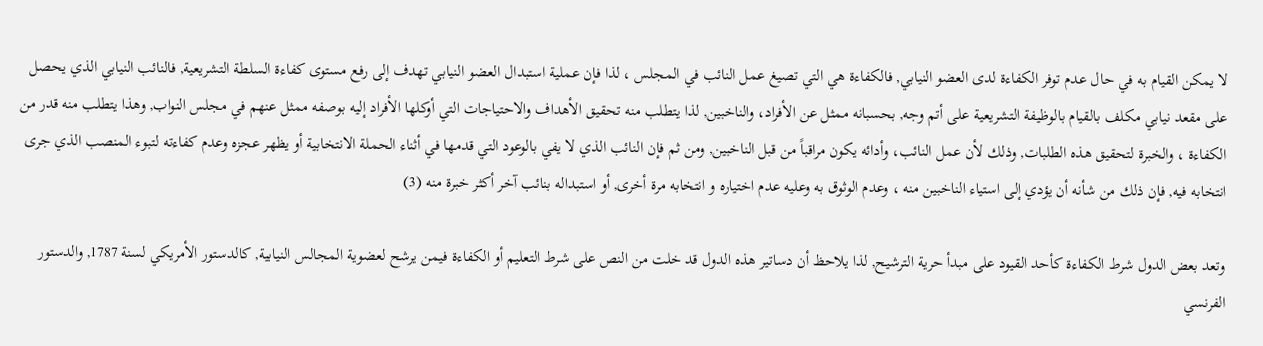لا يمكن القيام به في حال عدم توفر الكفاءة لدى العضو النيابي, فالكفاءة هي التي تصيغ عمل النائب في المجلس ، لذا فإن عملية استبدال العضو النيابي تهدف إلى رفع مستوى كفاءة السلطة التشريعية, فالنائب النيابي الذي يحصل على مقعد نيابي مكلف بالقيام بالوظيفة التشريعية على أتم وجه, بحسبانه ممثل عن الأفراد، والناخبين, لذا يتطلب منه تحقيق الأهداف والاحتياجات التي أوكلها الأفراد إليه بوصفه ممثل عنهم في مجلس النواب, وهذا يتطلب منه قدر من الكفاءة ، والخبرة لتحقيق هذه الطلبات, وذلك لأن عمل النائب، وأدائه يكون مراقباً من قبل الناخبين, ومن ثم فإن النائب الذي لا يفي بالوعود التي قدمها في أثناء الحملة الانتخابية أو يظهر عجزه وعدم كفاءته لتبوء المنصب الذي جرى انتخابه فيه, فإن ذلك من شأنه أن يؤدي إلى استياء الناخبين منه ، وعدم الوثوق به وعليه عدم اختياره و انتخابه مرة أخرى, أو استبداله بنائب آخر أكثر خبرة منه (3)

وتعد بعض الدول شرط الكفاءة كأحد القيود على مبدأ حرية الترشيح, لذا يلاحظ أن دساتير هذه الدول قد خلت من النص على شرط التعليم أو الكفاءة فيمن يرشح لعضوية المجالس النيابية, كالدستور الأمريكي لسنة 1787, والدستور الفرنسي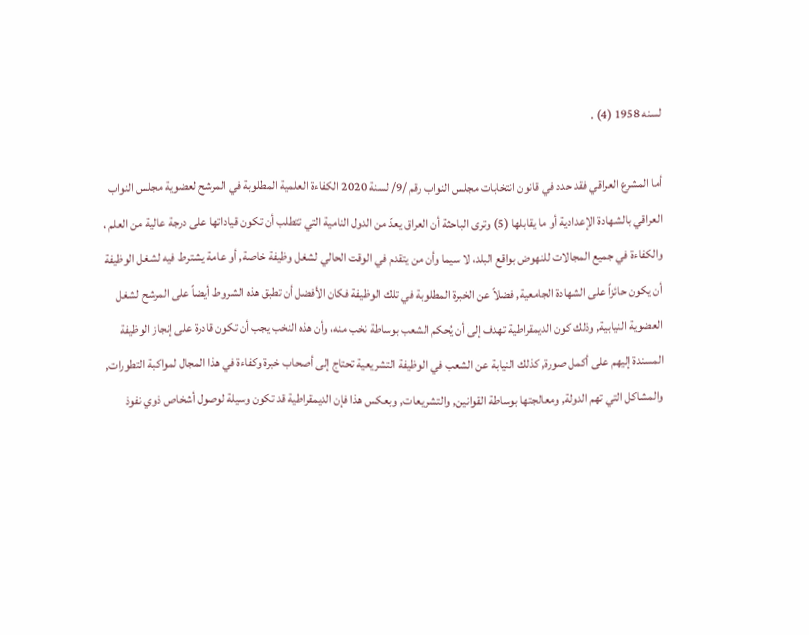لسنه 1958 (4) .

أما المشرع العراقي فقد حدد في قانون انتخابات مجلس النواب رقم /9/ لسنة 2020 الكفاءة العلمية المطلوبة في المرشح لعضوية مجلس النواب العراقي بالشهادة الإعدادية أو ما يقابلها (5) وترى الباحثة أن العراق يعدّ من الدول النامية التي تتطلب أن تكون قياداتها على درجة عالية من العلم ، والكفاءة في جميع المجالات للنهوض بواقع البلد، لا سيما وأن من يتقدم في الوقت الحالي لشغل وظيفة خاصة, أو عامة يشترط فيه لشغل الوظيفة أن يكون حائزاً على الشهادة الجامعية, فضلاً عن الخبرة المطلوبة في تلك الوظيفة فكان الأفضل أن تطبق هذه الشروط أيضاً على المرشح لشغل العضوية النيابية, وذلك كون الديمقراطية تهدف إلى أن يُحكم الشعب بوساطة نخب منه، وأن هذه النخب يجب أن تكون قادرة على إنجاز الوظيفة المسندة إليهم على أكمل صورة, كذلك النيابة عن الشعب في الوظيفة التشريعية تحتاج إلى أصحاب خبرة وكفاءة في هذا المجال لمواكبة التطورات, والمشاكل التي تهم الدولة, ومعالجتها بوساطة القوانين, والتشريعات, وبعكس هذا فإن الديمقراطية قد تكون وسيلة لوصول أشخاص ذوي نفوذ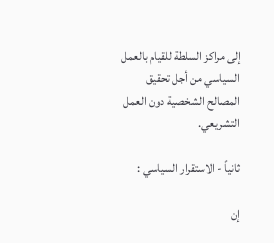إلى مراكز السلطة للقيام بالعمل السياسي من أجل تحقيق المصالح الشخصية دون العمل التشريعي.

ثانياً - الاستقرار السياسي :

إن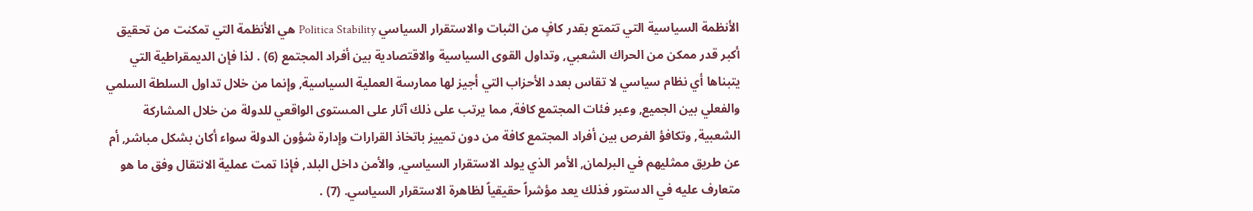الأنظمة السياسية التي تتمتع بقدر كافٍ من الثبات والاستقرار السياسي Politica Stability هي الأنظمة التي تمكنت من تحقيق أكبر قدر ممكن من الحراك الشعبي, وتداول القوى السياسية والاقتصادية بين أفراد المجتمع (6) . لذا فإن الديمقراطية التي يتبناها أي نظام سياسي لا تقاس بعدد الأحزاب التي أجيز لها ممارسة العملية السياسية, وإنما من خلال تداول السلطة السلمي والفعلي بين الجميع, وعبر فئات المجتمع كافة, مما يرتب على ذلك آثار على المستوى الواقعي للدولة من خلال المشاركة الشعبية, وتكافؤ الفرص بين أفراد المجتمع كافة من دون تمييز باتخاذ القرارات وإدارة شؤون الدولة سواء أكان بشكل مباشر, أم عن طريق ممثليهم في البرلمان, الأمر الذي يولد الاستقرار السياسي, والأمن داخل البلد, فإذا تمت عملية الانتقال وفق ما هو متعارف عليه في الدستور فذلك يعد مؤشراً حقيقياً لظاهرة الاستقرار السياسي. (7) .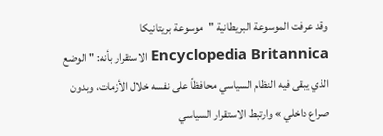وقد عرفت الموسوعة البريطانية "موسوعة بريتانيكا Encyclopedia Britannica الاستقرار بأنه: " الوضع الذي يبقى فيه النظام السياسي محافظاً على نفسه خلال الأزمات، وبدون صراع داخلي » وارتبط الاستقرار السياسي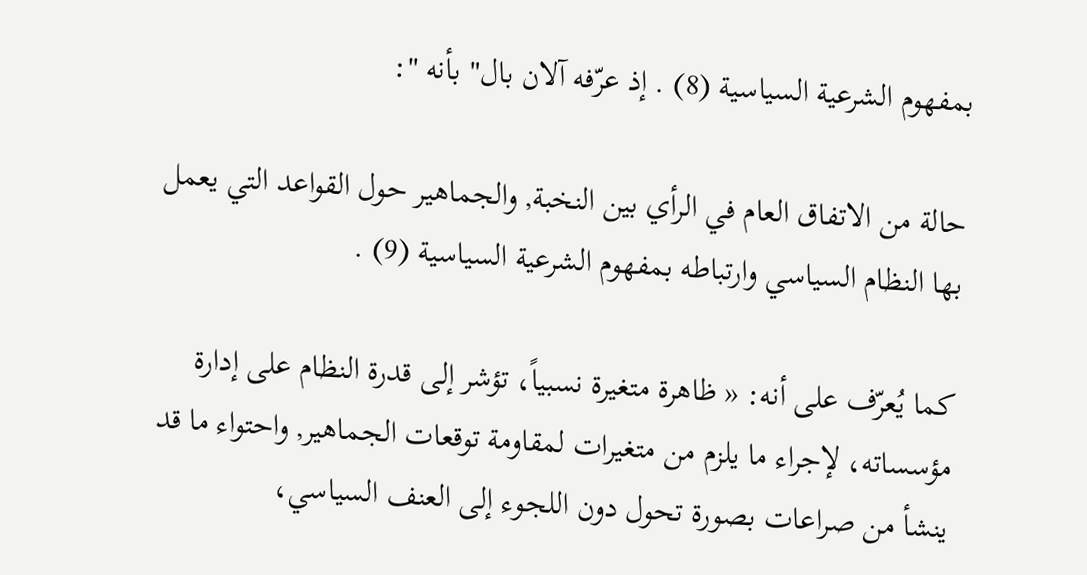بمفهوم الشرعية السياسية (8) . إذ عرّفه آلان بال" بأنه ":

حالة من الاتفاق العام في الرأي بين النخبة, والجماهير حول القواعد التي يعمل بها النظام السياسي وارتباطه بمفهوم الشرعية السياسية (9) .

كما يُعرّف على أنه: « ظاهرة متغيرة نسبياً، تؤشر إلى قدرة النظام على إدارة مؤسساته، لإجراء ما يلزم من متغيرات لمقاومة توقعات الجماهير, واحتواء ما قد ينشأ من صراعات بصورة تحول دون اللجوء إلى العنف السياسي،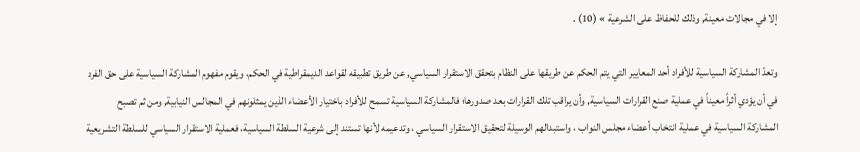إلا في مجالات معينة, وذلك للحفاظ على الشرعية » (10) .

وتعدّ المشاركة السياسية للأفراد أحد المعايير التي يتم الحكم عن طريقها على النظام بتحقق الاستقرار السياسي, عن طريق تطبيقه لقواعد الديمقراطية في الحكم، ويقوم مفهوم المشاركة السياسية على حق الفرد في أن يؤدي أثراً معيناً في عملية صنع القرارات السياسية, وأن يراقب تلك القرارات بعد صدورها؛ فالمشاركة السياسية تسمح للأفراد باختيار الأعضاء الذين يمثلونهم في المجالس النيابية, ومن ثم تصبح المشاركة السياسية في عملية انتخاب أعضاء مجلس النواب ، واستبدالهم الوسيلة لتحقيق الاستقرار السياسي ، وتدعيمه لأنها تستند إلى شرعية السلطة السياسية، فعملية الاستقرار السياسي للسلطة التشريعية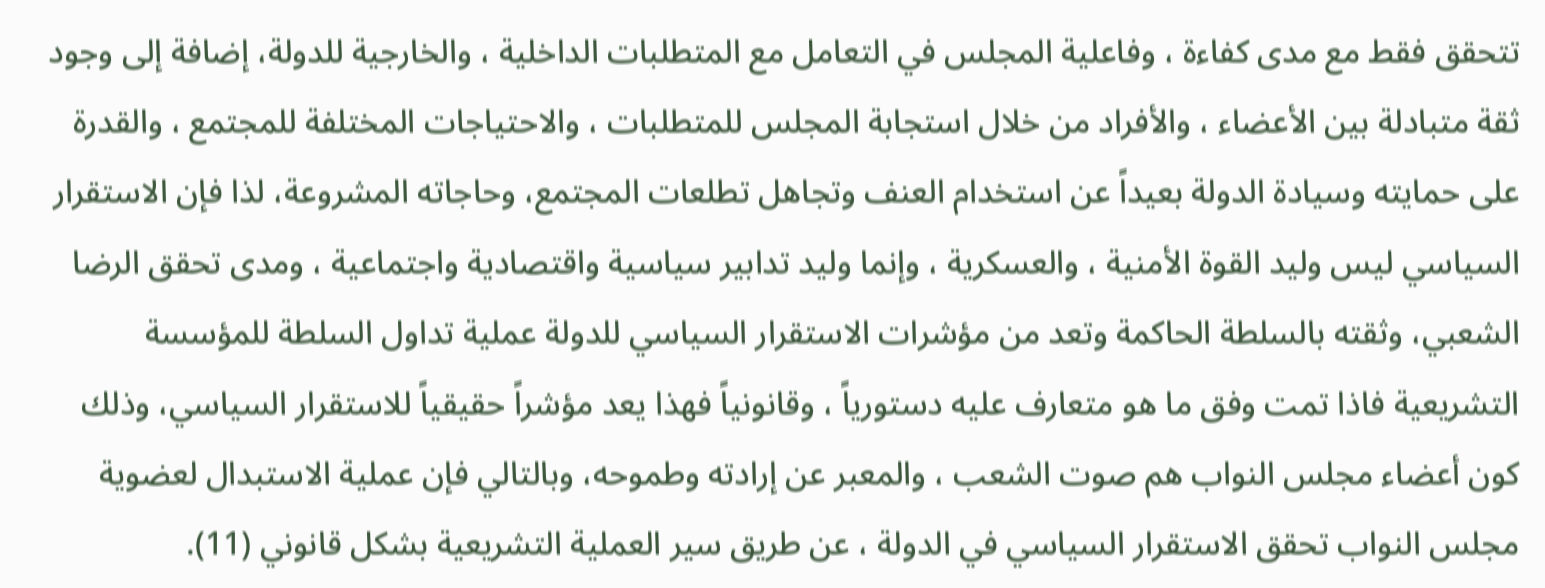تتحقق فقط مع مدى كفاءة ، وفاعلية المجلس في التعامل مع المتطلبات الداخلية ، والخارجية للدولة، إضافة إلى وجود ثقة متبادلة بين الأعضاء ، والأفراد من خلال استجابة المجلس للمتطلبات ، والاحتياجات المختلفة للمجتمع ، والقدرة على حمايته وسيادة الدولة بعيداً عن استخدام العنف وتجاهل تطلعات المجتمع، وحاجاته المشروعة، لذا فإن الاستقرار السياسي ليس وليد القوة الأمنية ، والعسكرية ، وإنما وليد تدابير سياسية واقتصادية واجتماعية ، ومدى تحقق الرضا الشعبي، وثقته بالسلطة الحاكمة وتعد من مؤشرات الاستقرار السياسي للدولة عملية تداول السلطة للمؤسسة التشريعية فاذا تمت وفق ما هو متعارف عليه دستورياً ، وقانونياً فهذا يعد مؤشراً حقيقياً للاستقرار السياسي، وذلك كون أعضاء مجلس النواب هم صوت الشعب ، والمعبر عن إرادته وطموحه، وبالتالي فإن عملية الاستبدال لعضوية مجلس النواب تحقق الاستقرار السياسي في الدولة ، عن طريق سير العملية التشريعية بشكل قانوني (11).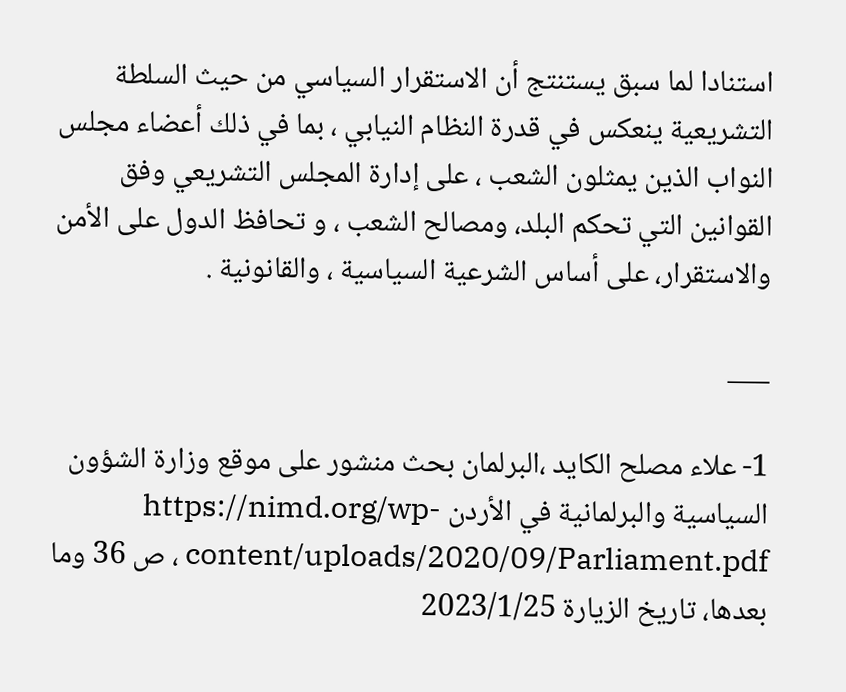استنادا لما سبق يستنتج أن الاستقرار السياسي من حيث السلطة التشريعية ينعكس في قدرة النظام النيابي ، بما في ذلك أعضاء مجلس النواب الذين يمثلون الشعب ، على إدارة المجلس التشريعي وفق القوانين التي تحكم البلد، ومصالح الشعب ، و تحافظ الدول على الأمن والاستقرار، على أساس الشرعية السياسية ، والقانونية .

___

1- علاء مصلح الكايد ،البرلمان بحث منشور على موقع وزارة الشؤون السياسية والبرلمانية في الأردن https://nimd.org/wp-content/uploads/2020/09/Parliament.pdf ، ص 36 وما بعدها، تاريخ الزيارة 2023/1/25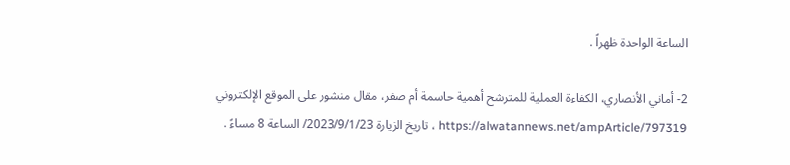الساعة الواحدة ظهراً .

2- أماني الأنصاري، الكفاءة العملية للمترشح أهمية حاسمة أم صفر، مقال منشور على الموقع الإلكتروني 797319/https://alwatannews.net/ampArticle ، تاريخ الزيارة 2023/9/1/23/ الساعة 8 مساءً .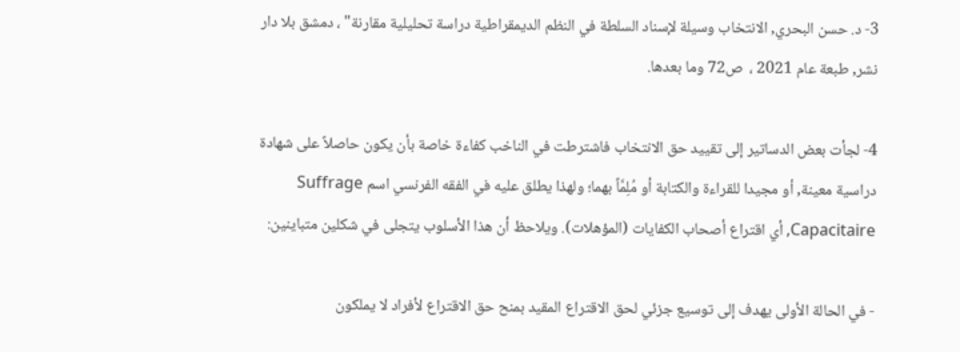3- د. حسن البحري, الانتخاب وسيلة لإسناد السلطة في النظم الديمقراطية دراسة تحليلية مقارنة" ، دمشق بلا دار نشر, طبعة عام 2021 ،  ص72 وما بعدها.

4- لجأت بعض الدساتير إلى تقييد حق الانتخاب فاشترطت في الناخب كفاءة خاصة بأن يكون حاصلاً على شهادة دراسية معينة, أو مجيدا للقراءة والكتابة أو مُلِمَّاً بهما؛ ولهذا يطلق عليه في الفقه الفرنسي اسم Suffrage Capacitaire, أي اقتراع أصحاب الكفايات (المؤهلات). ويلاحظ أن هذا الأسلوب يتجلى في شكلين متباينين:

- في الحالة الأولى يهدف إلى توسيع جزئي لحق الاقتراع المقيد بمنح حق الاقتراع لأفراد لا يملكون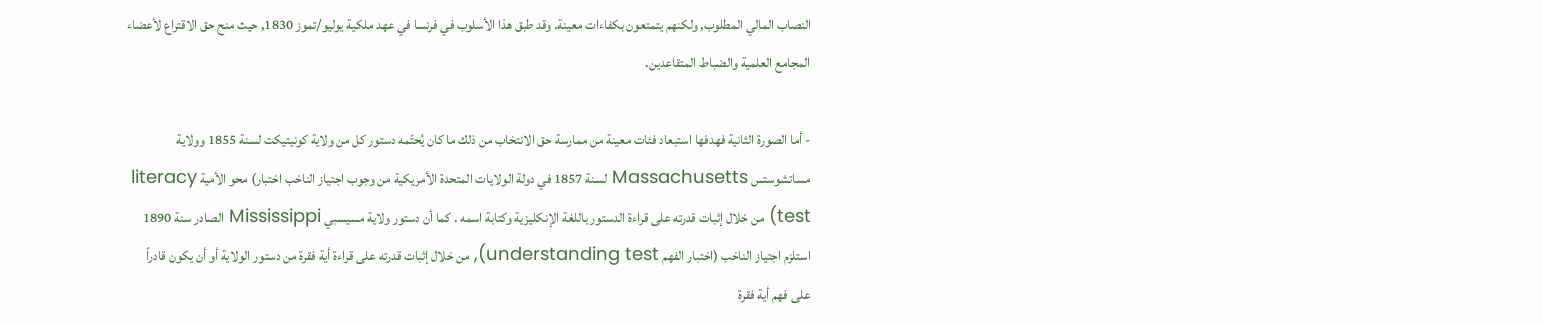النصاب المالي المطلوب, ولكنهم يتمتعون بكفاءات معينة. وقد طبق هذا الأسلوب في فرنسا في عهد ملكية يوليو/تموز 1830, حيث منح حق الاقتراع لأعضاء المجامع العلمية والضباط المتقاعدين.

- أما الصورة الثانية فهدفها استبعاد فئات معينة من ممارسة حق الانتخاب من ذلك ما كان يُحتّمه دستور كل من ولاية كونيتيكت لسنة 1855 وولاية مساتشوستس Massachusetts لسنة 1857 في دولة الولايات المتحدة الأمريكية من وجوب اجتياز الناخب اختبار) محو الأمية literacy test) من خلال إثبات قدرته على قراءة الدستور باللغة الإنكليزية وكتابة اسمه . كما أن دستور ولاية مسيسبي Mississippi الصادر سنة 1890 استلزم اجتياز الناخب (اختبار الفهم understanding test), من خلال إثبات قدرته على قراءة أية فقرة من دستور الولاية أو أن يكون قادراً على فهم أية فقرة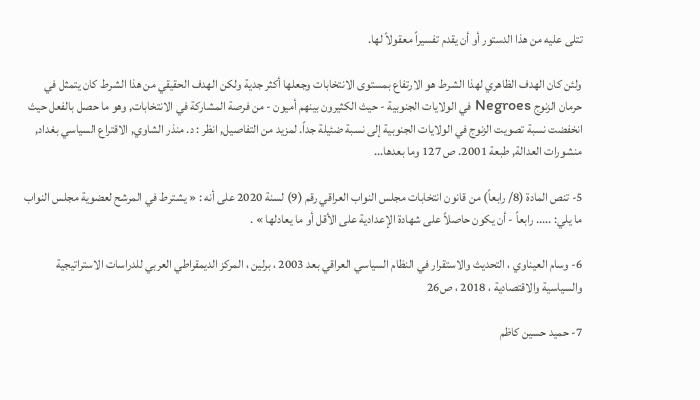تتلى عليه من هذا الدستور أو أن يقدم تفسيراً معقولاً لها.

ولئن كان الهدف الظاهري لهذا الشرط هو الارتفاع بمستوى الانتخابات وجعلها أكثر جدية ولكن الهدف الحقيقي من هذا الشرط كان يتمثل في حرمان الزنوج Negroes في الولايات الجنوبية - حيث الكثيرون بينهم أميون - من فرصة المشاركة في الانتخابات, وهو ما حصل بالفعل حيث انخفضت نسبة تصويت الزنوج في الولايات الجنوبية إلى نسبة ضئيلة جداً. لمزيد من التفاصيل, انظر : د. منذر الشاوي, الاقتراع السياسي بغداد, منشورات العدالة, طبعة 2001. ص 127 وما بعدها...

5- تنص المادة (8/ رابعاً) من قانون انتخابات مجلس النواب العراقي رقم (9) لسنة 2020 على أنه : « يشترط في المرشح لعضوية مجلس النواب ما يلي: ..... رابعاً - أن يكون حاصلاً على شهادة الإعدادية على الأقل أو ما يعادلها » .

6- وسام العيناوي ، التحديث والاستقرار في النظام السياسي العراقي بعد 2003 ، برلين ، المركز الديمقراطي العربي للدراسات الاستراتيجية والسياسية والاقتصادية ، 2018 ، ص26

7- حميد حسين كاظم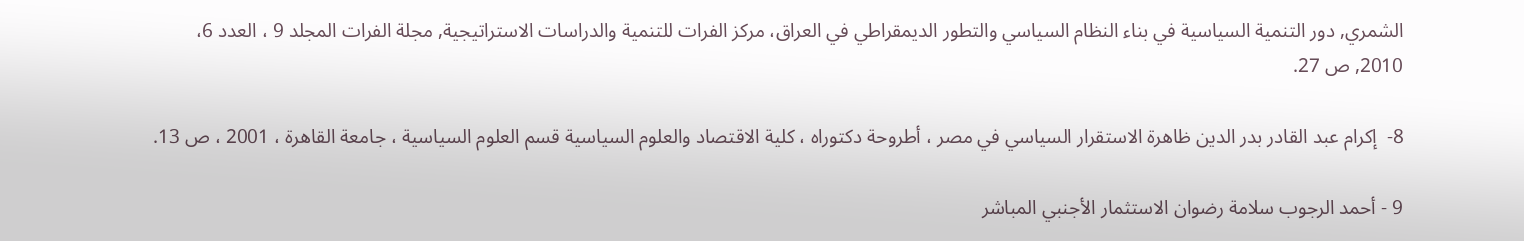الشمري, دور التنمية السياسية في بناء النظام السياسي والتطور الديمقراطي في العراق، مركز الفرات للتنمية والدراسات الاستراتيجية, مجلة الفرات المجلد 9 ، العدد 6، 2010, ص 27.

8-  إكرام عبد القادر بدر الدين ظاهرة الاستقرار السياسي في مصر ، أطروحة دكتوراه ، كلية الاقتصاد والعلوم السياسية قسم العلوم السياسية ، جامعة القاهرة ، 2001 ، ص 13.

9 - أحمد الرجوب سلامة رضوان الاستثمار الأجنبي المباشر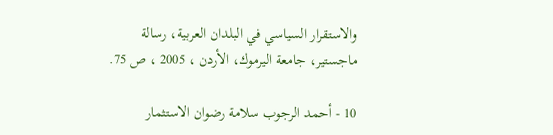والاستقرار السياسي في البلدان العربية، رسالة ماجستير، جامعة اليرموك، الأردن ، 2005 ، ص 75.

10 - أحمد الرجوب سلامة رضوان الاستثمار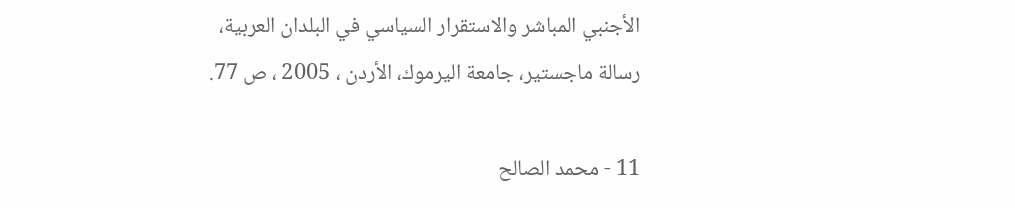الأجنبي المباشر والاستقرار السياسي في البلدان العربية، رسالة ماجستير، جامعة اليرموك، الأردن ، 2005 ، ص 77.

11 - محمد الصالح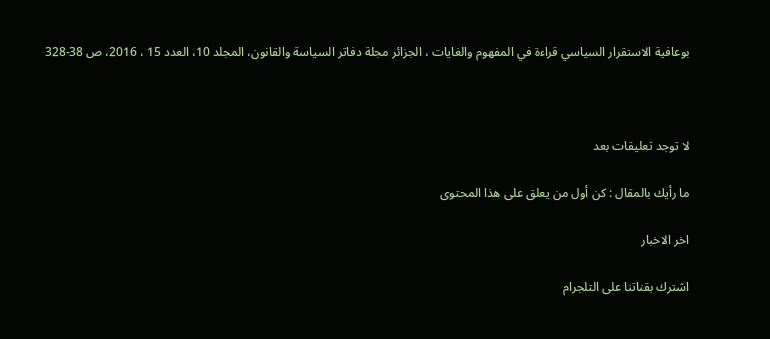بوعافية الاستقرار السياسي قراءة في المفهوم والغايات ، الجزائر مجلة دفاتر السياسة والقانون، المجلد 10، العدد 15 ، 2016، ص 38-328



لا توجد تعليقات بعد

ما رأيك بالمقال : كن أول من يعلق على هذا المحتوى

اخر الاخبار

اشترك بقناتنا على التلجرام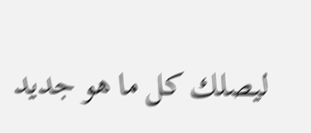ليصلك كل ما هو جديد